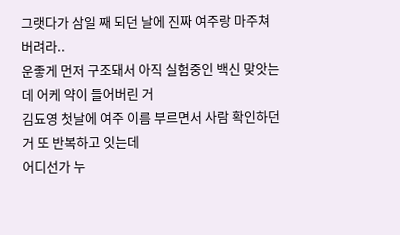그랫다가 삼일 째 되던 날에 진짜 여주랑 마주쳐버려라..
운좋게 먼저 구조돼서 아직 실험중인 백신 맞앗는데 어케 약이 들어버린 거
김됴영 첫날에 여주 이름 부르면서 사람 확인하던 거 또 반복하고 잇는데
어디선가 누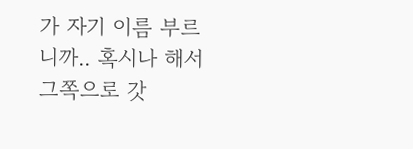가 자기 이름 부르니까.. 혹시나 해서 그쪽으로 갓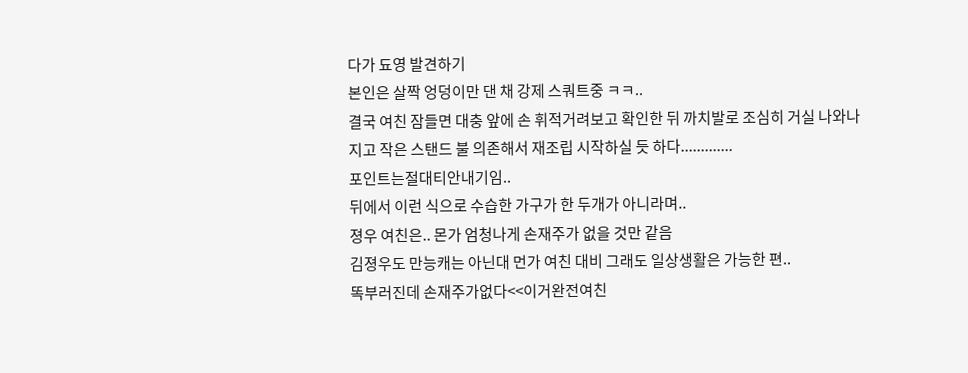다가 됴영 발견하기
본인은 살짝 엉덩이만 댄 채 강제 스쿼트중 ㅋㅋ..
결국 여친 잠들면 대충 앞에 손 휘적거려보고 확인한 뒤 까치발로 조심히 거실 나와나지고 작은 스탠드 불 의존해서 재조립 시작하실 듯 하다.............
포인트는절대티안내기임..
뒤에서 이런 식으로 수습한 가구가 한 두개가 아니라며..
졍우 여친은.. 몬가 엄청나게 손재주가 없을 것만 같음
김졍우도 만능캐는 아닌대 먼가 여친 대비 그래도 일상생활은 가능한 편..
똑부러진데 손재주가없다<<이거완전여친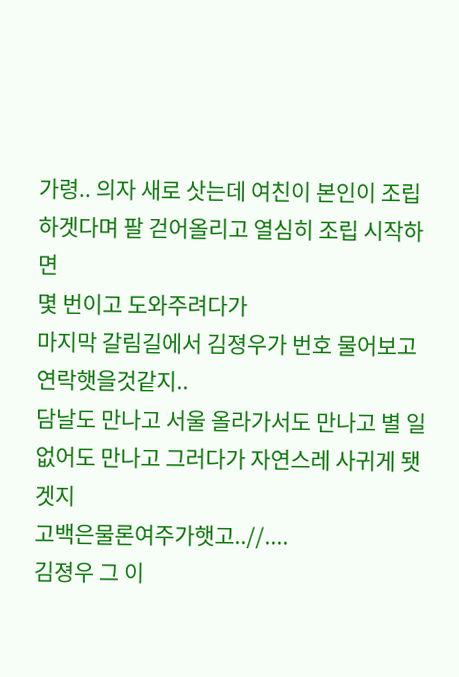가령.. 의자 새로 삿는데 여친이 본인이 조립하겟다며 팔 걷어올리고 열심히 조립 시작하면
몇 번이고 도와주려다가
마지막 갈림길에서 김졍우가 번호 물어보고 연락햇을것같지..
담날도 만나고 서울 올라가서도 만나고 별 일 없어도 만나고 그러다가 자연스레 사귀게 됏겟지
고백은물론여주가햇고..//....
김졍우 그 이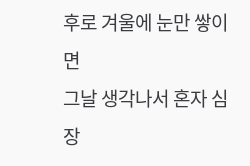후로 겨울에 눈만 쌓이면
그날 생각나서 혼자 심장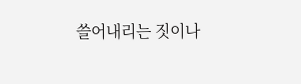쓸어내리는 짓이나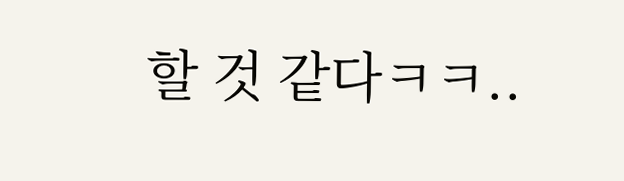할 것 같다ㅋㅋ..